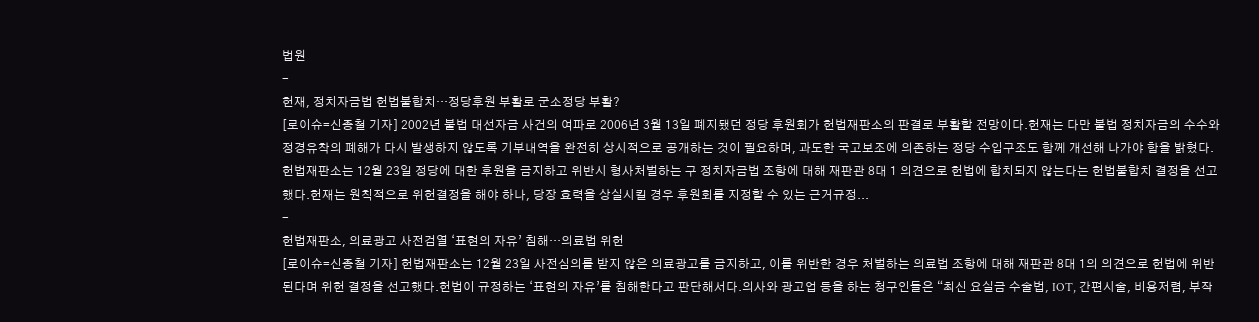법원
-
헌재, 정치자금법 헌법불합치…정당후원 부활로 군소정당 부활?
[로이슈=신종철 기자] 2002년 불법 대선자금 사건의 여파로 2006년 3월 13일 폐지됐던 정당 후원회가 헌법재판소의 판결로 부활할 전망이다.헌재는 다만 불법 정치자금의 수수와 정경유착의 폐해가 다시 발생하지 않도록 기부내역을 완전히 상시적으로 공개하는 것이 필요하며, 과도한 국고보조에 의존하는 정당 수입구조도 함께 개선해 나가야 함을 밝혔다.헌법재판소는 12월 23일 정당에 대한 후원을 금지하고 위반시 형사처벌하는 구 정치자금법 조항에 대해 재판관 8대 1 의견으로 헌법에 합치되지 않는다는 헌법불합치 결정을 선고했다.헌재는 원칙적으로 위헌결정을 해야 하나, 당장 효력을 상실시킬 경우 후원회를 지정할 수 있는 근거규정...
-
헌법재판소, 의료광고 사전검열 ‘표현의 자유’ 침해…의료법 위헌
[로이슈=신종철 기자] 헌법재판소는 12월 23일 사전심의를 받지 않은 의료광고를 금지하고, 이를 위반한 경우 처벌하는 의료법 조항에 대해 재판관 8대 1의 의견으로 헌법에 위반된다며 위헌 결정을 선고했다.헌법이 규정하는 ‘표현의 자유’를 침해한다고 판단해서다.의사와 광고업 등을 하는 청구인들은 “최신 요실금 수술법, IOT, 간편시술, 비용저렴, 부작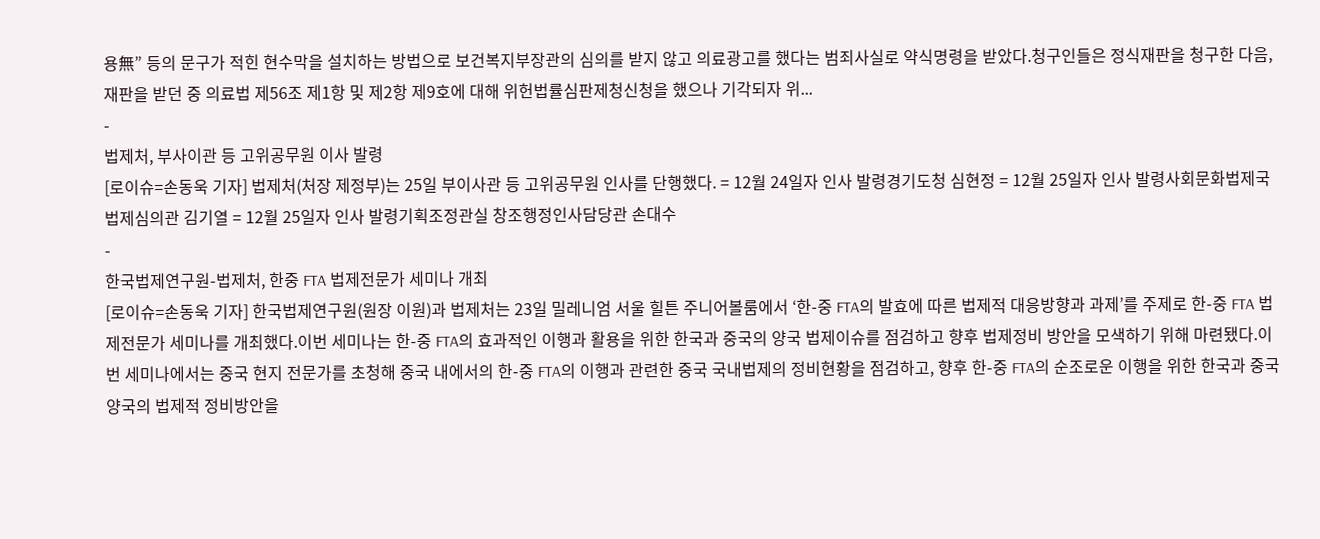용無” 등의 문구가 적힌 현수막을 설치하는 방법으로 보건복지부장관의 심의를 받지 않고 의료광고를 했다는 범죄사실로 약식명령을 받았다.청구인들은 정식재판을 청구한 다음, 재판을 받던 중 의료법 제56조 제1항 및 제2항 제9호에 대해 위헌법률심판제청신청을 했으나 기각되자 위...
-
법제처, 부사이관 등 고위공무원 이사 발령
[로이슈=손동욱 기자] 법제처(처장 제정부)는 25일 부이사관 등 고위공무원 인사를 단행했다. = 12월 24일자 인사 발령경기도청 심현정 = 12월 25일자 인사 발령사회문화법제국 법제심의관 김기열 = 12월 25일자 인사 발령기획조정관실 창조행정인사담당관 손대수
-
한국법제연구원-법제처, 한중 FTA 법제전문가 세미나 개최
[로이슈=손동욱 기자] 한국법제연구원(원장 이원)과 법제처는 23일 밀레니엄 서울 힐튼 주니어볼룸에서 ‘한-중 FTA의 발효에 따른 법제적 대응방향과 과제’를 주제로 한-중 FTA 법제전문가 세미나를 개최했다.이번 세미나는 한-중 FTA의 효과적인 이행과 활용을 위한 한국과 중국의 양국 법제이슈를 점검하고 향후 법제정비 방안을 모색하기 위해 마련됐다.이번 세미나에서는 중국 현지 전문가를 초청해 중국 내에서의 한-중 FTA의 이행과 관련한 중국 국내법제의 정비현황을 점검하고, 향후 한-중 FTA의 순조로운 이행을 위한 한국과 중국 양국의 법제적 정비방안을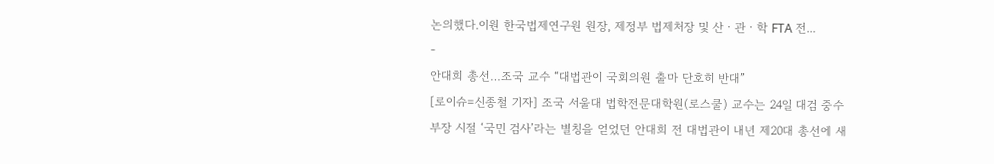논의했다.이원 한국법제연구원 원장, 제정부 법제처장 및 산ㆍ관ㆍ학 FTA 전...
-
안대희 총선…조국 교수 “대법관이 국회의원 출마 단호히 반대”
[로이슈=신종철 기자] 조국 서울대 법학전문대학원(로스쿨) 교수는 24일 대검 중수부장 시절 ‘국민 검사’라는 별칭을 얻었던 안대희 전 대법관이 내년 제20대 총선에 새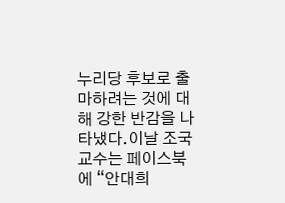누리당 후보로 출마하려는 것에 대해 강한 반감을 나타냈다.이날 조국 교수는 페이스북에 “안대희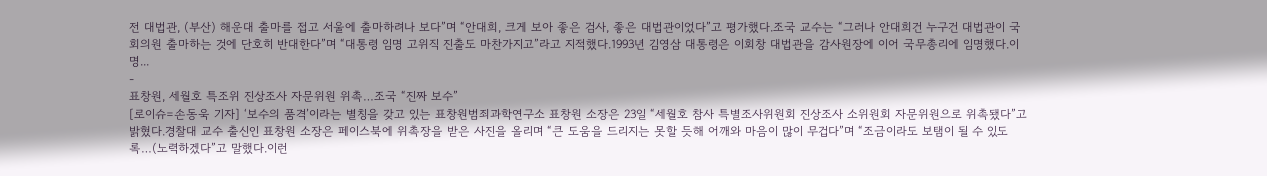전 대법관, (부산) 해운대 출마를 접고 서울에 출마하려나 보다”며 “안대희, 크게 보아 좋은 검사, 좋은 대법관이었다”고 평가했다.조국 교수는 “그러나 안대희건 누구건 대법관이 국회의원 출마하는 것에 단호히 반대한다”며 “대통령 임명 고위직 진출도 마찬가지고”라고 지적했다.1993년 김영삼 대통령은 이회창 대법관을 감사원장에 이어 국무총리에 임명했다.이명...
-
표창원, 세월호 특조위 진상조사 자문위원 위촉…조국 “진짜 보수”
[로이슈=손동욱 기자] ‘보수의 품격’이라는 별칭을 갖고 있는 표창원범죄과학연구소 표창원 소장은 23일 “세월호 참사 특별조사위원회 진상조사 소위원회 자문위원으로 위촉됐다”고 밝혔다.경찰대 교수 출신인 표창원 소장은 페이스북에 위촉장을 받은 사진을 올리며 “큰 도움을 드리지는 못할 듯해 어깨와 마음이 많이 무겁다”며 “조금이라도 보탬이 될 수 있도록…(노력하겠다”고 말했다.이런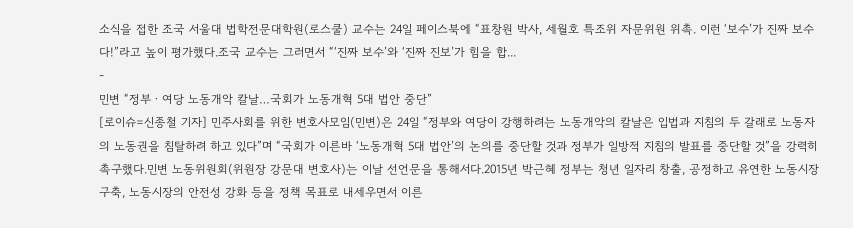소식을 접한 조국 서울대 법학전문대학원(로스쿨) 교수는 24일 페이스북에 “표창원 박사, 세월호 특조위 자문위원 위촉. 이런 ‘보수’가 진짜 보수다!”라고 높이 평가했다.조국 교수는 그러면서 “‘진짜 보수’와 ‘진짜 진보’가 힘을 합...
-
민변 “정부ㆍ여당 노동개악 칼날…국회가 노동개혁 5대 법안 중단”
[로이슈=신종철 기자] 민주사회를 위한 변호사모임(민변)은 24일 “정부와 여당이 강행하려는 노동개악의 칼날은 입법과 지침의 두 갈래로 노동자의 노동권을 침탈하려 하고 있다”며 “국회가 이른바 ‘노동개혁 5대 법안’의 논의를 중단할 것과 정부가 일방적 지침의 발표를 중단할 것”을 강력히 촉구했다.민변 노동위원회(위원장 강문대 변호사)는 이날 선언문을 통해서다.2015년 박근혜 정부는 청년 일자리 창출, 공정하고 유연한 노동시장 구축, 노동시장의 안전성 강화 등을 정책 목표로 내세우면서 이른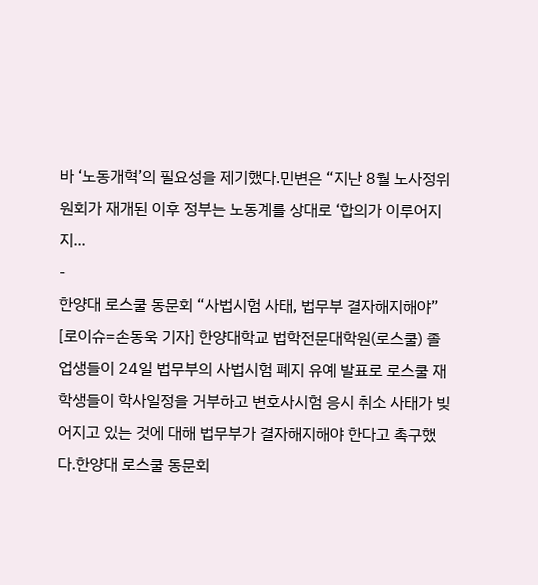바 ‘노동개혁’의 필요성을 제기했다.민변은 “지난 8월 노사정위원회가 재개된 이후 정부는 노동계를 상대로 ‘합의가 이루어지지...
-
한양대 로스쿨 동문회 “사법시험 사태, 법무부 결자해지해야”
[로이슈=손동욱 기자] 한양대학교 법학전문대학원(로스쿨) 졸업생들이 24일 법무부의 사법시험 폐지 유예 발표로 로스쿨 재학생들이 학사일정을 거부하고 변호사시험 응시 취소 사태가 빚어지고 있는 것에 대해 법무부가 결자해지해야 한다고 촉구했다.한양대 로스쿨 동문회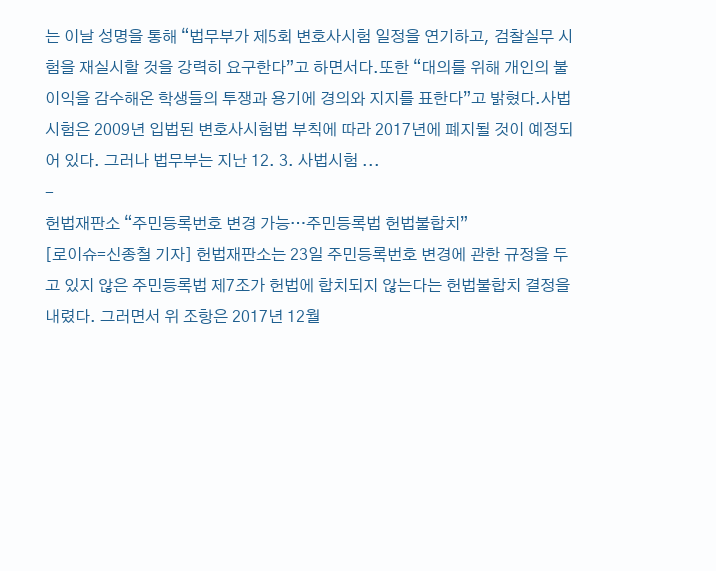는 이날 성명을 통해 “법무부가 제5회 변호사시험 일정을 연기하고, 검찰실무 시험을 재실시할 것을 강력히 요구한다”고 하면서다.또한 “대의를 위해 개인의 불이익을 감수해온 학생들의 투쟁과 용기에 경의와 지지를 표한다”고 밝혔다.사법시험은 2009년 입법된 변호사시험법 부칙에 따라 2017년에 폐지될 것이 예정되어 있다. 그러나 법무부는 지난 12. 3. 사법시험 ...
-
헌법재판소 “주민등록번호 변경 가능…주민등록법 헌법불합치”
[로이슈=신종철 기자] 헌법재판소는 23일 주민등록번호 변경에 관한 규정을 두고 있지 않은 주민등록법 제7조가 헌법에 합치되지 않는다는 헌법불합치 결정을 내렸다. 그러면서 위 조항은 2017년 12월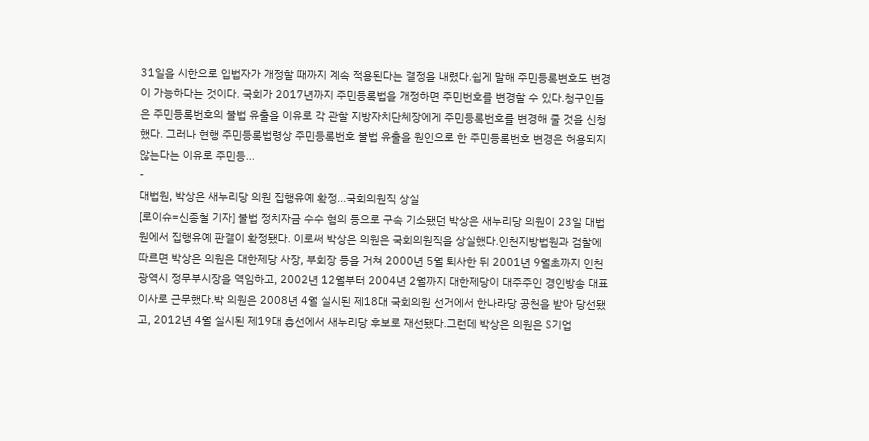31일을 시한으로 입법자가 개정할 때까지 계속 적용된다는 결정을 내렸다.쉽게 말해 주민등록변호도 변경이 가능하다는 것이다. 국회가 2017년까지 주민등록법을 개정하면 주민번호를 변경할 수 있다.청구인들은 주민등록번호의 불법 유출을 이유로 각 관할 지방자치단체장에게 주민등록번호를 변경해 줄 것을 신청했다. 그러나 현행 주민등록법령상 주민등록번호 불법 유출을 원인으로 한 주민등록번호 변경은 허용되지 않는다는 이유로 주민등...
-
대법원, 박상은 새누리당 의원 집행유예 확정…국회의원직 상실
[로이슈=신종철 기자] 불법 정치자금 수수 혐의 등으로 구속 기소됐던 박상은 새누리당 의원이 23일 대법원에서 집행유예 판결이 확정됐다. 이로써 박상은 의원은 국회의원직을 상실했다.인천지방법원과 검찰에 따르면 박상은 의원은 대한제당 사장, 부회장 등을 거쳐 2000년 5월 퇴사한 뒤 2001년 9월초까지 인천광역시 정무부시장을 역임하고, 2002년 12월부터 2004년 2월까지 대한제당이 대주주인 경인방송 대표이사로 근무했다.박 의원은 2008년 4월 실시된 제18대 국회의원 선거에서 한나라당 공천을 받아 당선됐고, 2012년 4월 실시된 제19대 총선에서 새누리당 후보로 재선됐다.그런데 박상은 의원은 S기업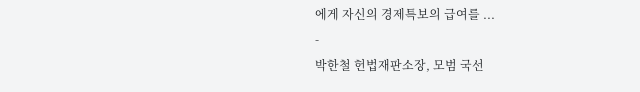에게 자신의 경제특보의 급여를 ...
-
박한철 헌법재판소장, 모범 국선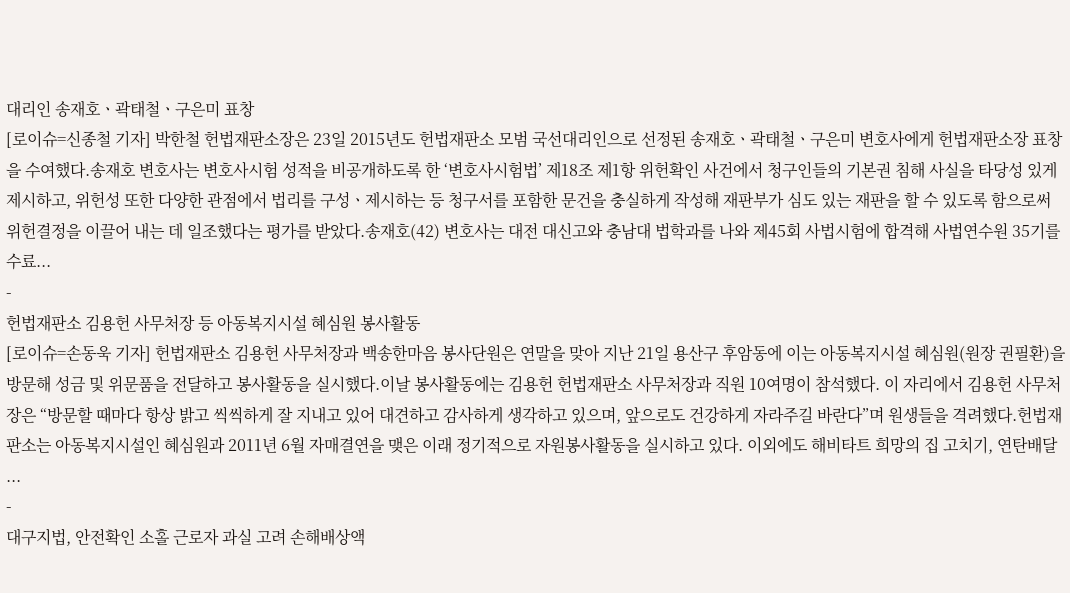대리인 송재호ㆍ곽태철ㆍ구은미 표창
[로이슈=신종철 기자] 박한철 헌법재판소장은 23일 2015년도 헌법재판소 모범 국선대리인으로 선정된 송재호ㆍ곽태철ㆍ구은미 변호사에게 헌법재판소장 표창을 수여했다.송재호 변호사는 변호사시험 성적을 비공개하도록 한 ‘변호사시험법’ 제18조 제1항 위헌확인 사건에서 청구인들의 기본권 침해 사실을 타당성 있게 제시하고, 위헌성 또한 다양한 관점에서 법리를 구성ㆍ제시하는 등 청구서를 포함한 문건을 충실하게 작성해 재판부가 심도 있는 재판을 할 수 있도록 함으로써 위헌결정을 이끌어 내는 데 일조했다는 평가를 받았다.송재호(42) 변호사는 대전 대신고와 충남대 법학과를 나와 제45회 사법시험에 합격해 사법연수원 35기를 수료...
-
헌법재판소 김용헌 사무처장 등 아동복지시설 혜심원 봉사활동
[로이슈=손동욱 기자] 헌법재판소 김용헌 사무처장과 백송한마음 봉사단원은 연말을 맞아 지난 21일 용산구 후암동에 이는 아동복지시설 혜심원(원장 권필환)을 방문해 성금 및 위문품을 전달하고 봉사활동을 실시했다.이날 봉사활동에는 김용헌 헌법재판소 사무처장과 직원 10여명이 참석했다. 이 자리에서 김용헌 사무처장은 “방문할 때마다 항상 밝고 씩씩하게 잘 지내고 있어 대견하고 감사하게 생각하고 있으며, 앞으로도 건강하게 자라주길 바란다”며 원생들을 격려했다.헌법재판소는 아동복지시설인 혜심원과 2011년 6월 자매결연을 맺은 이래 정기적으로 자원봉사활동을 실시하고 있다. 이외에도 해비타트 희망의 집 고치기, 연탄배달 ...
-
대구지법, 안전확인 소홀 근로자 과실 고려 손해배상액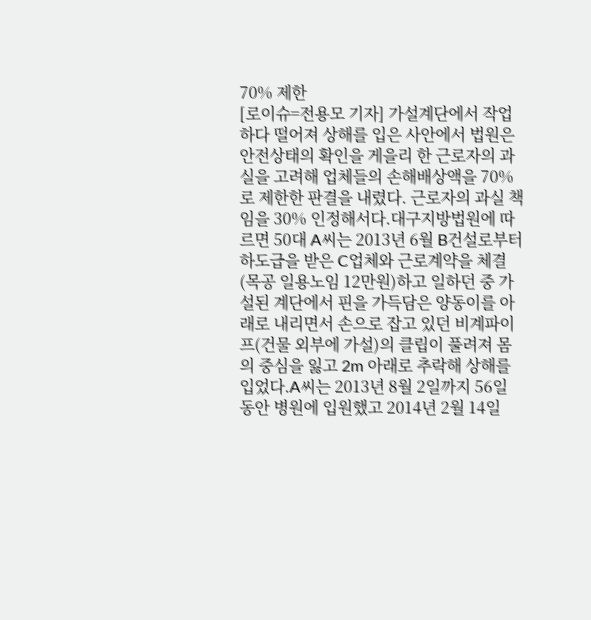70% 제한
[로이슈=전용모 기자] 가설계단에서 작업하다 떨어져 상해를 입은 사안에서 법원은 안전상태의 확인을 게을리 한 근로자의 과실을 고려해 업체들의 손해배상액을 70%로 제한한 판결을 내렸다. 근로자의 과실 책임을 30% 인정해서다.대구지방법원에 따르면 50대 A씨는 2013년 6월 B건설로부터 하도급을 받은 C업체와 근로계약을 체결(목공 일용노임 12만원)하고 일하던 중 가설된 계단에서 핀을 가득담은 양동이를 아래로 내리면서 손으로 잡고 있던 비계파이프(건물 외부에 가설)의 클립이 풀려져 몸의 중심을 잃고 2m 아래로 추락해 상해를 입었다.A씨는 2013년 8월 2일까지 56일 동안 병원에 입원했고 2014년 2월 14일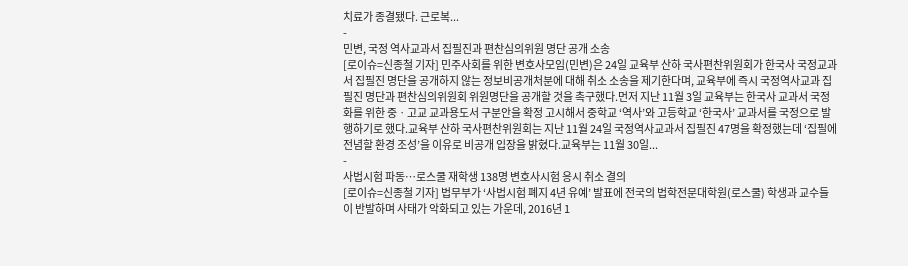치료가 종결됐다. 근로복...
-
민변, 국정 역사교과서 집필진과 편찬심의위원 명단 공개 소송
[로이슈=신종철 기자] 민주사회를 위한 변호사모임(민변)은 24일 교육부 산하 국사편찬위원회가 한국사 국정교과서 집필진 명단을 공개하지 않는 정보비공개처분에 대해 취소 소송을 제기한다며, 교육부에 즉시 국정역사교과 집필진 명단과 편찬심의위원회 위원명단을 공개할 것을 촉구했다.먼저 지난 11월 3일 교육부는 한국사 교과서 국정화를 위한 중ㆍ고교 교과용도서 구분안을 확정 고시해서 중학교 ‘역사’와 고등학교 ‘한국사’ 교과서를 국정으로 발행하기로 했다.교육부 산하 국사편찬위원회는 지난 11월 24일 국정역사교과서 집필진 47명을 확정했는데 ‘집필에 전념할 환경 조성’을 이유로 비공개 입장을 밝혔다.교육부는 11월 30일...
-
사법시험 파동…로스쿨 재학생 138명 변호사시험 응시 취소 결의
[로이슈=신종철 기자] 법무부가 ‘사법시험 폐지 4년 유예’ 발표에 전국의 법학전문대학원(로스쿨) 학생과 교수들이 반발하며 사태가 악화되고 있는 가운데, 2016년 1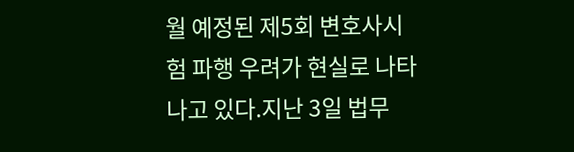월 예정된 제5회 변호사시험 파행 우려가 현실로 나타나고 있다.지난 3일 법무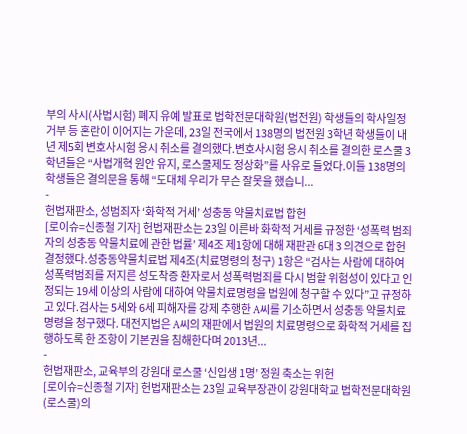부의 사시(사법시험) 폐지 유예 발표로 법학전문대학원(법전원) 학생들의 학사일정 거부 등 혼란이 이어지는 가운데, 23일 전국에서 138명의 법전원 3학년 학생들이 내년 제5회 변호사시험 응시 취소를 결의했다.변호사시험 응시 취소를 결의한 로스쿨 3학년들은 “사법개혁 원안 유지, 로스쿨제도 정상화”를 사유로 들었다.이들 138명의 학생들은 결의문을 통해 “도대체 우리가 무슨 잘못을 했습니...
-
헌법재판소, 성범죄자 ‘화학적 거세’ 성충동 약물치료법 합헌
[로이슈=신종철 기자] 헌법재판소는 23일 이른바 화학적 거세를 규정한 ‘성폭력 범죄자의 성충동 약물치료에 관한 법률’ 제4조 제1항에 대해 재판관 6대 3 의견으로 합헌 결정했다.성충동약물치료법 제4조(치료명령의 청구) 1항은 “검사는 사람에 대하여 성폭력범죄를 저지른 성도착증 환자로서 성폭력범죄를 다시 범할 위험성이 있다고 인정되는 19세 이상의 사람에 대하여 약물치료명령을 법원에 청구할 수 있다”고 규정하고 있다.검사는 5세와 6세 피해자를 강제 추행한 A씨를 기소하면서 성충동 약물치료명령을 청구했다. 대전지법은 A씨의 재판에서 법원의 치료명령으로 화학적 거세를 집행하도록 한 조항이 기본권을 침해한다며 2013년...
-
헌법재판소, 교육부의 강원대 로스쿨 ‘신입생 1명’ 정원 축소는 위헌
[로이슈=신종철 기자] 헌법재판소는 23일 교육부장관이 강원대학교 법학전문대학원(로스쿨)의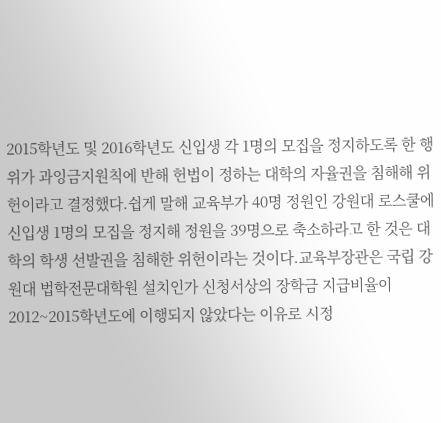2015학년도 및 2016학년도 신입생 각 1명의 모집을 정지하도록 한 행위가 과잉금지원칙에 반해 헌법이 정하는 대학의 자율권을 침해해 위헌이라고 결정했다.쉽게 말해 교육부가 40명 정원인 강원대 로스쿨에 신입생 1명의 모집을 정지해 정원을 39명으로 축소하라고 한 것은 대학의 학생 선발권을 침해한 위헌이라는 것이다.교육부장관은 국립 강원대 법학전문대학원 설치인가 신청서상의 장학금 지급비율이 2012~2015학년도에 이행되지 않았다는 이유로 시정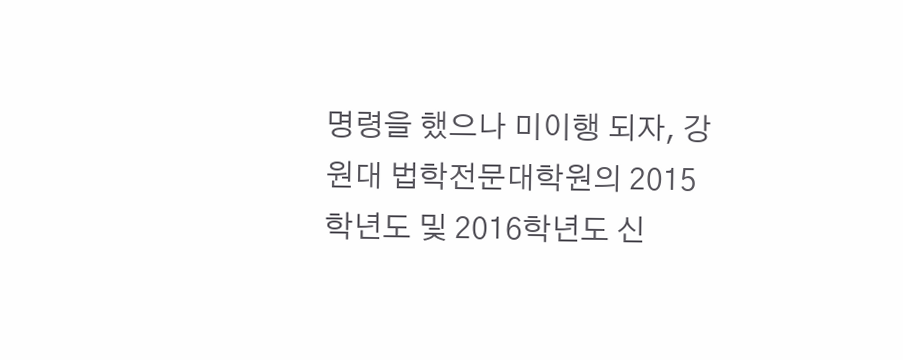명령을 했으나 미이행 되자, 강원대 법학전문대학원의 2015학년도 및 2016학년도 신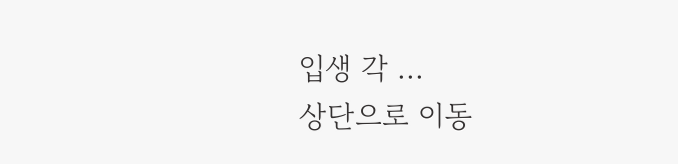입생 각 ...
상단으로 이동